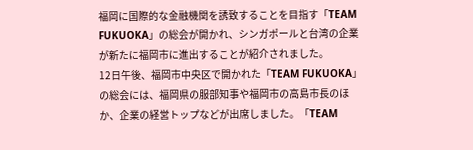福岡に国際的な金融機関を誘致することを目指す「TEAM FUKUOKA」の総会が開かれ、シンガポールと台湾の企業が新たに福岡市に進出することが紹介されました。
12日午後、福岡市中央区で開かれた「TEAM FUKUOKA」の総会には、福岡県の服部知事や福岡市の高島市長のほか、企業の経営トップなどが出席しました。「TEAM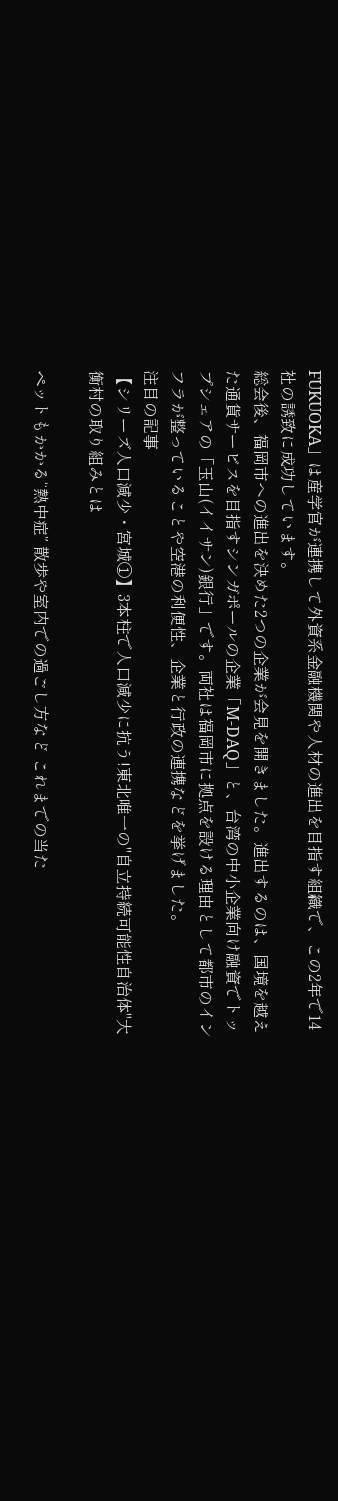FUKUOKA」は産学官が連携して外資系金融機関や人材の進出を目指す組織で、この2年で14社の誘致に成功しています。
総会後、福岡市への進出を決めた2つの企業が会見を開きました。進出するのは、国境を越えた通貨サービスを目指すシンガポールの企業「M-DAQ」と、台湾の中小企業向け融資でトップシェアの「玉山(イイサン)銀行」です。両社は福岡市に拠点を設ける理由として都市のインフラが整っていることや空港の利便性、企業と行政の連携などを挙げました。
注目の記事
【シリーズ人口減少・宮城①】3本柱で人口減少に抗う!東北唯一の"自立持続可能性自治体"大衡村の取り組みとは

ペットもかかる“熱中症” 散歩や室内での過ごし方など これまでの当た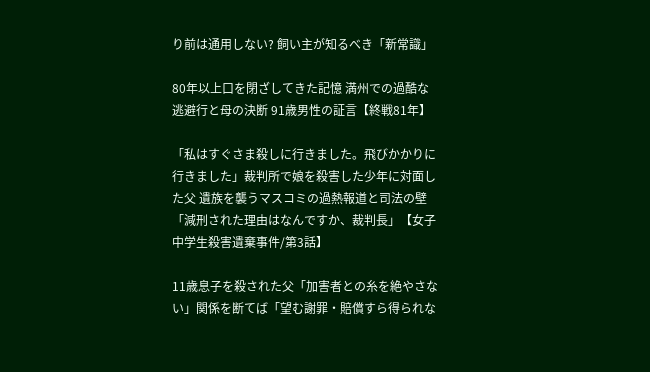り前は通用しない? 飼い主が知るべき「新常識」

80年以上口を閉ざしてきた記憶 満州での過酷な逃避行と母の決断 91歳男性の証言【終戦81年】

「私はすぐさま殺しに行きました。飛びかかりに行きました」裁判所で娘を殺害した少年に対面した父 遺族を襲うマスコミの過熱報道と司法の壁「減刑された理由はなんですか、裁判長」【女子中学生殺害遺棄事件/第3話】

11歳息子を殺された父「加害者との糸を絶やさない」関係を断てば「望む謝罪・賠償すら得られな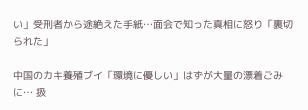い」受刑者から途絶えた手紙…面会で知った真相に怒り「裏切られた」

中国のカキ養殖ブイ「環境に優しい」はずが大量の漂着ごみに… 扱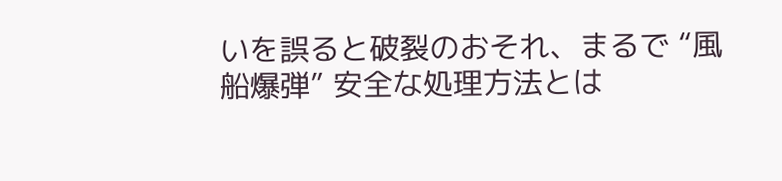いを誤ると破裂のおそれ、まるで “風船爆弾” 安全な処理方法とは